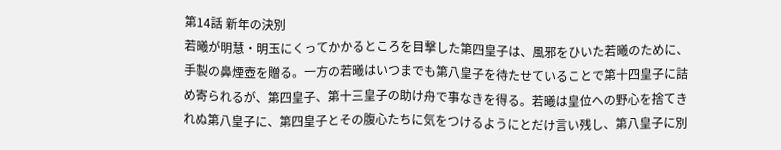第14話 新年の決別
若曦が明慧・明玉にくってかかるところを目撃した第四皇子は、風邪をひいた若曦のために、手製の鼻煙壺を贈る。一方の若曦はいつまでも第八皇子を待たせていることで第十四皇子に詰め寄られるが、第四皇子、第十三皇子の助け舟で事なきを得る。若曦は皇位への野心を捨てきれぬ第八皇子に、第四皇子とその腹心たちに気をつけるようにとだけ言い残し、第八皇子に別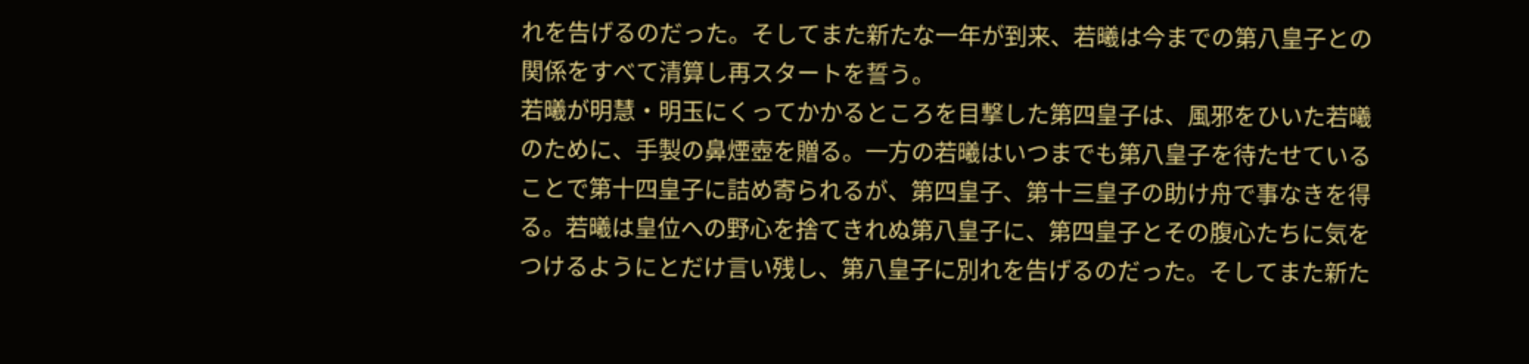れを告げるのだった。そしてまた新たな一年が到来、若曦は今までの第八皇子との関係をすべて清算し再スタートを誓う。
若曦が明慧・明玉にくってかかるところを目撃した第四皇子は、風邪をひいた若曦のために、手製の鼻煙壺を贈る。一方の若曦はいつまでも第八皇子を待たせていることで第十四皇子に詰め寄られるが、第四皇子、第十三皇子の助け舟で事なきを得る。若曦は皇位への野心を捨てきれぬ第八皇子に、第四皇子とその腹心たちに気をつけるようにとだけ言い残し、第八皇子に別れを告げるのだった。そしてまた新た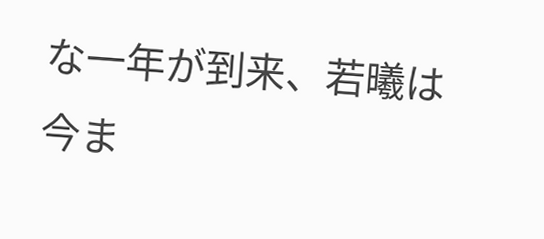な一年が到来、若曦は今ま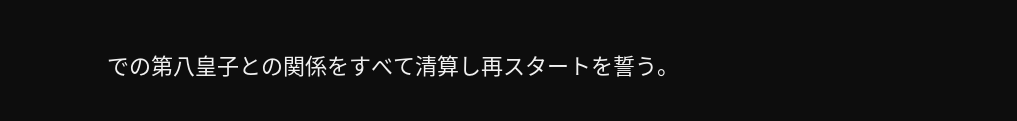での第八皇子との関係をすべて清算し再スタートを誓う。